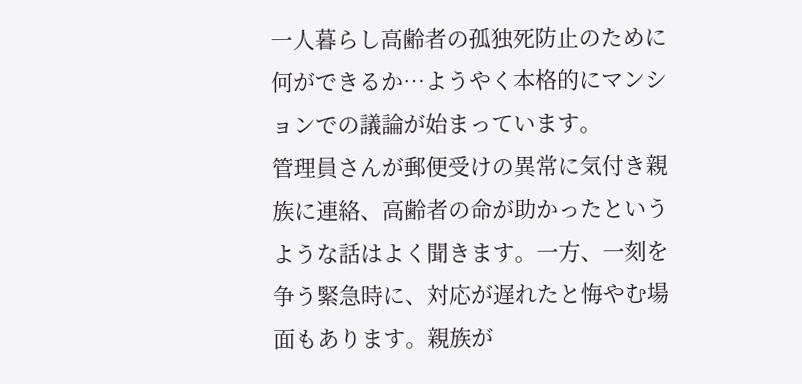一人暮らし高齢者の孤独死防止のために何ができるか…ようやく本格的にマンションでの議論が始まっています。
管理員さんが郵便受けの異常に気付き親族に連絡、高齢者の命が助かったというような話はよく聞きます。一方、一刻を争う緊急時に、対応が遅れたと悔やむ場面もあります。親族が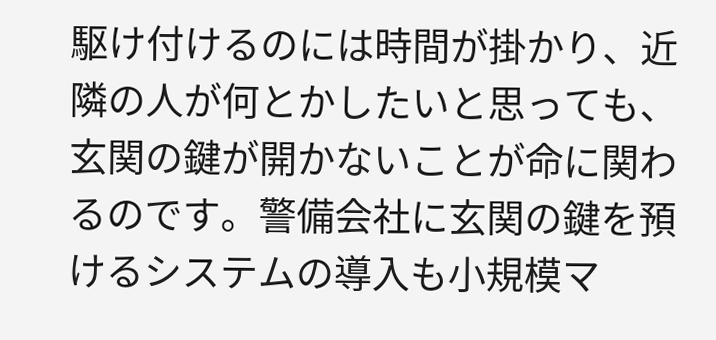駆け付けるのには時間が掛かり、近隣の人が何とかしたいと思っても、玄関の鍵が開かないことが命に関わるのです。警備会社に玄関の鍵を預けるシステムの導入も小規模マ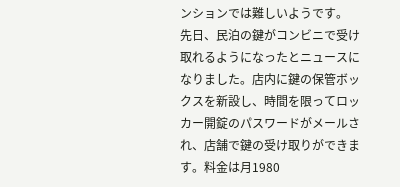ンションでは難しいようです。
先日、民泊の鍵がコンビニで受け取れるようになったとニュースになりました。店内に鍵の保管ボックスを新設し、時間を限ってロッカー開錠のパスワードがメールされ、店舗で鍵の受け取りができます。料金は月1980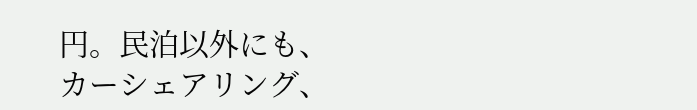円。民泊以外にも、カーシェアリング、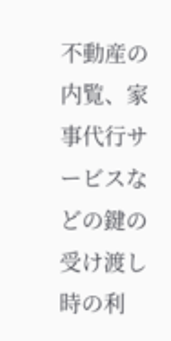不動産の内覧、家事代行サービスなどの鍵の受け渡し時の利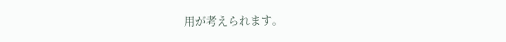用が考えられます。